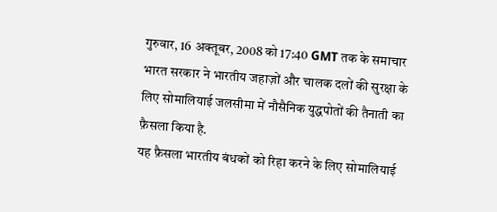गुरुवार, 16 अक्तूबर, 2008 को 17:40 GMT तक के समाचार
भारत सरकार ने भारतीय जहाज़ों और चालक दलों की सुरक्षा के लिए सोमालियाई जलसीमा में नौसैनिक युद्धपोतों की तैनाती का फ़ैसला किया है.
यह फ़ैसला भारतीय बंधकों को रिहा करने के लिए सोमालियाई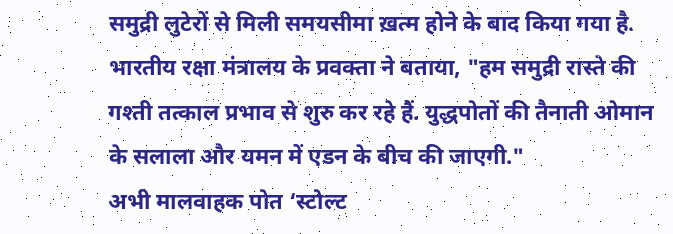समुद्री लुटेरों से मिली समयसीमा ख़त्म होने के बाद किया गया है.
भारतीय रक्षा मंत्रालय के प्रवक्ता ने बताया, "हम समुद्री रास्ते की गश्ती तत्काल प्रभाव से शुरु कर रहे हैं. युद्धपोतों की तैनाती ओमान के सलाला और यमन में एडन के बीच की जाएगी."
अभी मालवाहक पोत ‘स्टोल्ट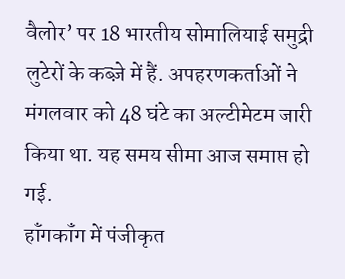वैलोर’ पर 18 भारतीय सोमालियाई समुद्री लुटेरों के कब्ज़े में हैं. अपहरणकर्ताओं ने मंगलवार को 48 घंटे का अल्टीमेटम जारी किया था. यह समय सीमा आज समाप्त हो गई.
हॉंगकॉंग में पंजीकृत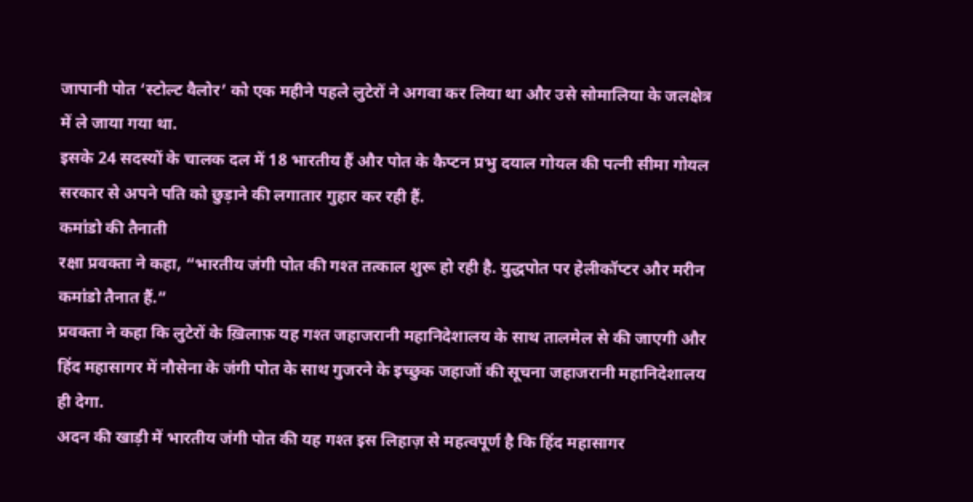जापानी पोत ‘स्टोल्ट वैलोर’ को एक महीने पहले लुटेरों ने अगवा कर लिया था और उसे सोमालिया के जलक्षेत्र में ले जाया गया था.
इसके 24 सदस्यों के चालक दल में 18 भारतीय हैं और पोत के कैप्टन प्रभु दयाल गोयल की पत्नी सीमा गोयल सरकार से अपने पति को छुड़ाने की लगातार गुहार कर रही हैं.
कमांडो की तैनाती
रक्षा प्रवक्ता ने कहा, “भारतीय जंगी पोत की गश्त तत्काल शुरू हो रही है. युद्धपोत पर हेलीकॉप्टर और मरीन कमांडो तैनात हैं.”
प्रवक्ता ने कहा कि लुटेरों के ख़िलाफ़ यह गश्त जहाजरानी महानिदेशालय के साथ तालमेल से की जाएगी और हिंद महासागर में नौसेना के जंगी पोत के साथ गुजरने के इच्छुक जहाजों की सूचना जहाजरानी महानिदेशालय ही देगा.
अदन की खाड़ी में भारतीय जंगी पोत की यह गश्त इस लिहाज़ से महत्वपूर्ण है कि हिंद महासागर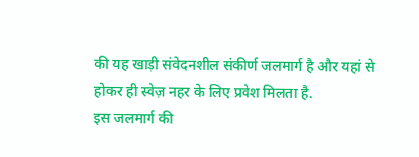की यह खाड़ी संवेदनशील संकीर्ण जलमार्ग है और यहां से होकर ही स्वेज़ नहर के लिए प्रवेश मिलता है.
इस जलमार्ग की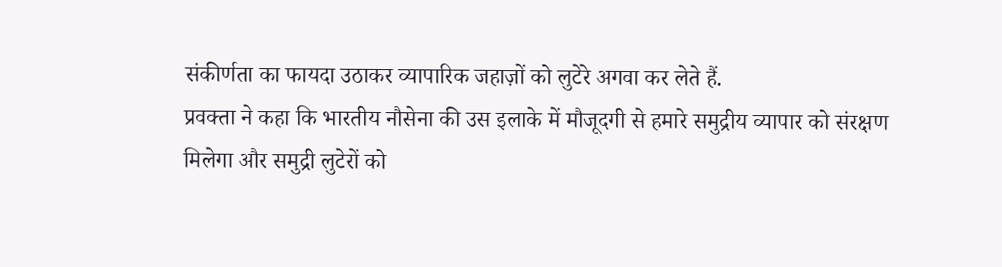संकीर्णता का फायदा उठाकर व्यापारिक जहाज़ों को लुटेरे अगवा कर लेते हैं.
प्रवक्ता ने कहा कि भारतीय नौसेना की उस इलाके में मौजूदगी से हमारे समुद्रीय व्यापार को संरक्षण मिलेगा और समुद्री लुटेरों को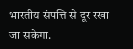भारतीय संपत्ति से दूर रखा जा सकेगा.